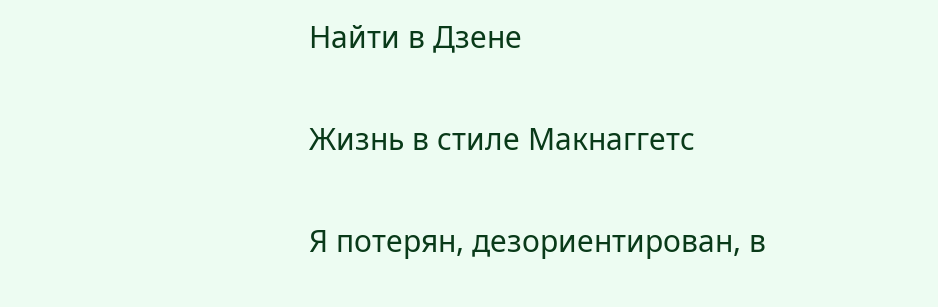Найти в Дзене

Жизнь в стиле Макнаггетс

Я потерян, дезориентирован, в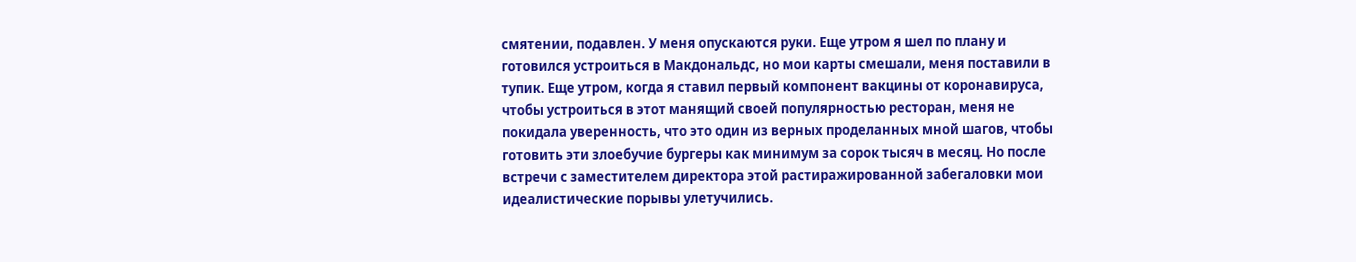смятении, подавлен. У меня опускаются руки. Еще утром я шел по плану и готовился устроиться в Макдональдс, но мои карты смешали, меня поставили в тупик. Еще утром, когда я ставил первый компонент вакцины от коронавируса, чтобы устроиться в этот манящий своей популярностью ресторан, меня не покидала уверенность, что это один из верных проделанных мной шагов, чтобы готовить эти злоебучие бургеры как минимум за сорок тысяч в месяц. Но после встречи с заместителем директора этой растиражированной забегаловки мои идеалистические порывы улетучились.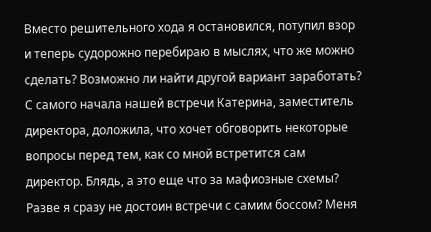Вместо решительного хода я остановился, потупил взор и теперь судорожно перебираю в мыслях, что же можно сделать? Возможно ли найти другой вариант заработать? С самого начала нашей встречи Катерина, заместитель директора, доложила, что хочет обговорить некоторые вопросы перед тем, как со мной встретится сам директор. Блядь, а это еще что за мафиозные схемы? Разве я сразу не достоин встречи с самим боссом? Меня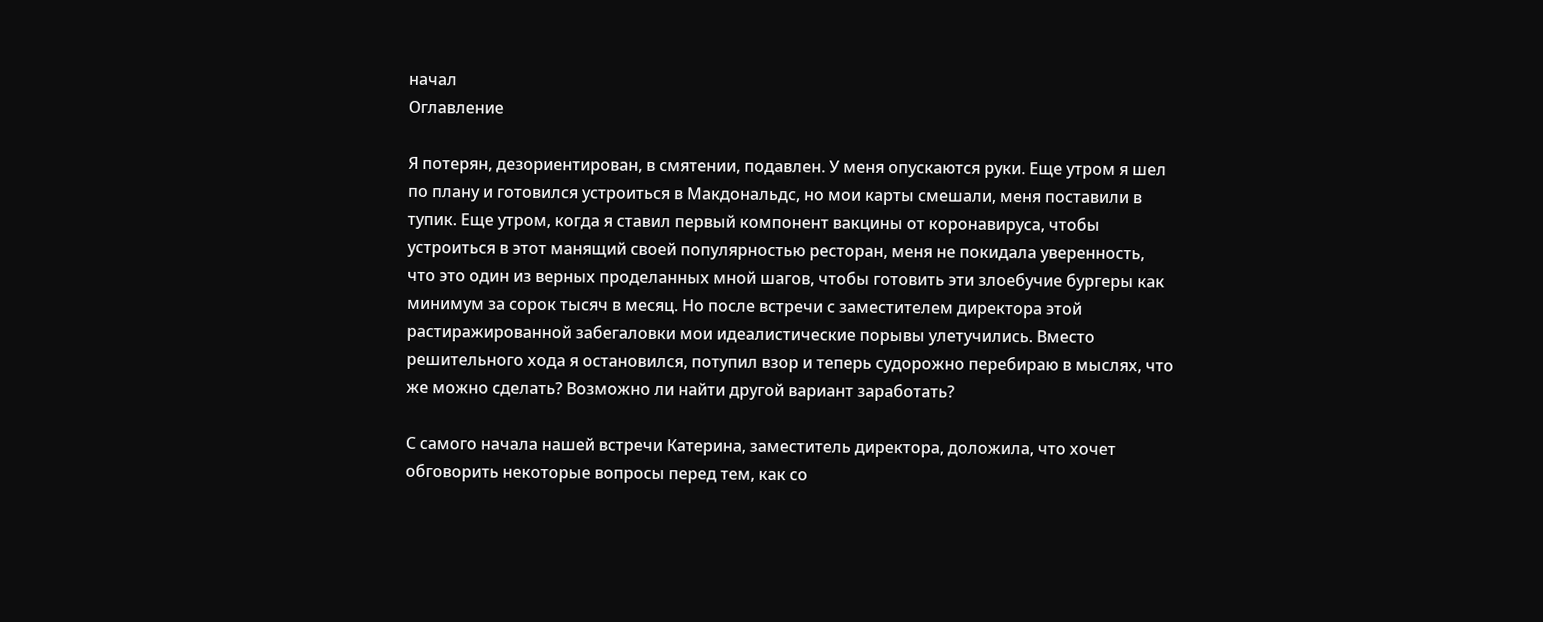начал
Оглавление

Я потерян, дезориентирован, в смятении, подавлен. У меня опускаются руки. Еще утром я шел по плану и готовился устроиться в Макдональдс, но мои карты смешали, меня поставили в тупик. Еще утром, когда я ставил первый компонент вакцины от коронавируса, чтобы устроиться в этот манящий своей популярностью ресторан, меня не покидала уверенность, что это один из верных проделанных мной шагов, чтобы готовить эти злоебучие бургеры как минимум за сорок тысяч в месяц. Но после встречи с заместителем директора этой растиражированной забегаловки мои идеалистические порывы улетучились. Вместо решительного хода я остановился, потупил взор и теперь судорожно перебираю в мыслях, что же можно сделать? Возможно ли найти другой вариант заработать?

С самого начала нашей встречи Катерина, заместитель директора, доложила, что хочет обговорить некоторые вопросы перед тем, как со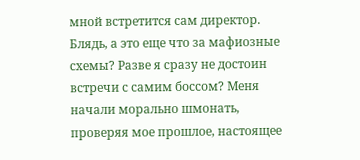мной встретится сам директор. Блядь, а это еще что за мафиозные схемы? Разве я сразу не достоин встречи с самим боссом? Меня начали морально шмонать, проверяя мое прошлое, настоящее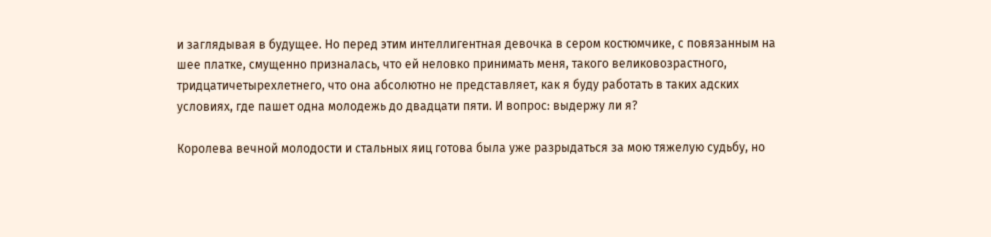и заглядывая в будущее. Но перед этим интеллигентная девочка в сером костюмчике, с повязанным на шее платке, смущенно призналась, что ей неловко принимать меня, такого великовозрастного, тридцатичетырехлетнего, что она абсолютно не представляет, как я буду работать в таких адских условиях, где пашет одна молодежь до двадцати пяти. И вопрос: выдержу ли я?

Королева вечной молодости и стальных яиц готова была уже разрыдаться за мою тяжелую судьбу, но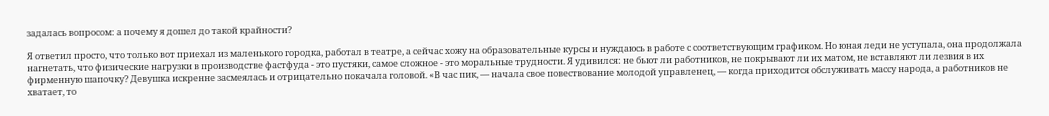задалась вопросом: а почему я дошел до такой крайности?

Я ответил просто, что только вот приехал из маленького городка, работал в театре, а сейчас хожу на образовательные курсы и нуждаюсь в работе с соответствующим графиком. Но юная леди не уступала, она продолжала нагнетать, что физические нагрузки в производстве фастфуда - это пустяки, самое сложное - это моральные трудности. Я удивился: не бьют ли работников, не покрывают ли их матом, не вставляют ли лезвия в их фирменную шапочку? Девушка искренне засмеялась и отрицательно покачала головой. «В час пик, — начала свое повествование молодой управленец, — когда приходится обслуживать массу народа, а работников не хватает, то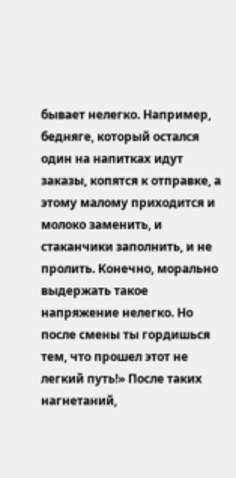бывает нелегко. Например, бедняге, который остался один на напитках идут заказы, копятся к отправке, а этому малому приходится и молоко заменить, и стаканчики заполнить, и не пролить. Конечно, морально выдержать такое напряжение нелегко. Но после смены ты гордишься тем, что прошел этот не легкий путь!» После таких нагнетаний,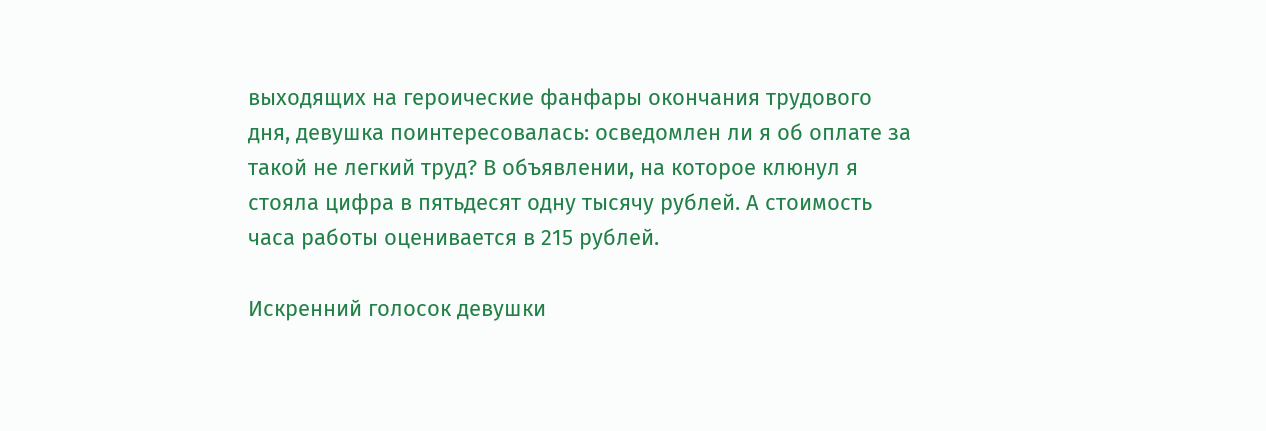выходящих на героические фанфары окончания трудового дня, девушка поинтересовалась: осведомлен ли я об оплате за такой не легкий труд? В объявлении, на которое клюнул я стояла цифра в пятьдесят одну тысячу рублей. А стоимость часа работы оценивается в 215 рублей.

Искренний голосок девушки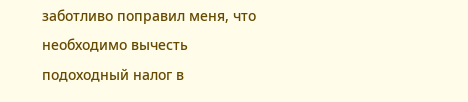заботливо поправил меня, что необходимо вычесть подоходный налог в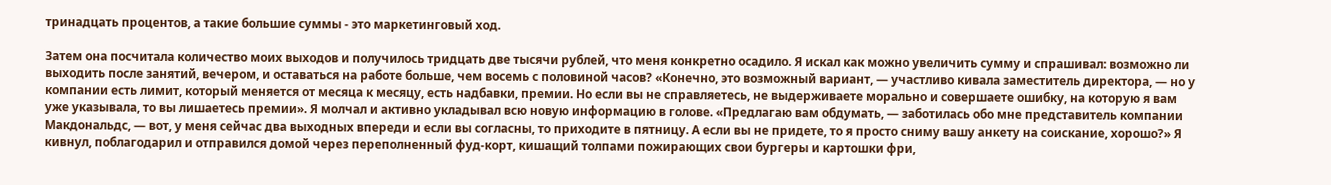тринадцать процентов, а такие большие суммы - это маркетинговый ход.

Затем она посчитала количество моих выходов и получилось тридцать две тысячи рублей, что меня конкретно осадило. Я искал как можно увеличить сумму и спрашивал: возможно ли выходить после занятий, вечером, и оставаться на работе больше, чем восемь с половиной часов? «Конечно, это возможный вариант, — участливо кивала заместитель директора, — но у компании есть лимит, который меняется от месяца к месяцу, есть надбавки, премии. Но если вы не справляетесь, не выдерживаете морально и совершаете ошибку, на которую я вам уже указывала, то вы лишаетесь премии». Я молчал и активно укладывал всю новую информацию в голове. «Предлагаю вам обдумать, — заботилась обо мне представитель компании Макдональдс, — вот, у меня сейчас два выходных впереди и если вы согласны, то приходите в пятницу. А если вы не придете, то я просто сниму вашу анкету на соискание, хорошо?» Я кивнул, поблагодарил и отправился домой через переполненный фуд-корт, кишащий толпами пожирающих свои бургеры и картошки фри,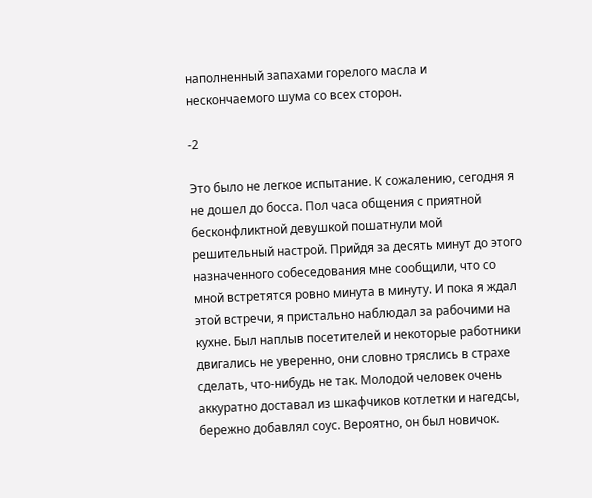наполненный запахами горелого масла и нескончаемого шума со всех сторон.

-2

Это было не легкое испытание. К сожалению, сегодня я не дошел до босса. Пол часа общения с приятной бесконфликтной девушкой пошатнули мой решительный настрой. Прийдя за десять минут до этого назначенного собеседования мне сообщили, что со мной встретятся ровно минута в минуту. И пока я ждал этой встречи, я пристально наблюдал за рабочими на кухне. Был наплыв посетителей и некоторые работники двигались не уверенно, они словно тряслись в страхе сделать, что-нибудь не так. Молодой человек очень аккуратно доставал из шкафчиков котлетки и нагедсы, бережно добавлял соус. Вероятно, он был новичок.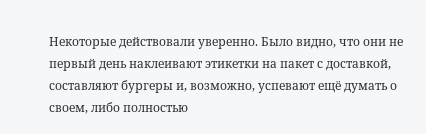Некоторые действовали уверенно. Было видно, что они не первый день наклеивают этикетки на пакет с доставкой, составляют бургеры и, возможно, успевают ещё думать о своем, либо полностью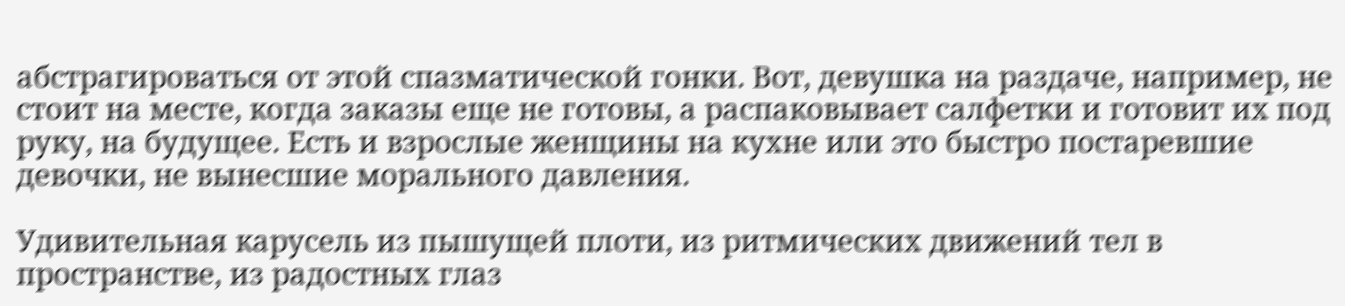абстрагироваться от этой спазматической гонки. Вот, девушка на раздаче, например, не стоит на месте, когда заказы еще не готовы, а распаковывает салфетки и готовит их под руку, на будущее. Есть и взрослые женщины на кухне или это быстро постаревшие девочки, не вынесшие морального давления.

Удивительная карусель из пышущей плоти, из ритмических движений тел в пространстве, из радостных глаз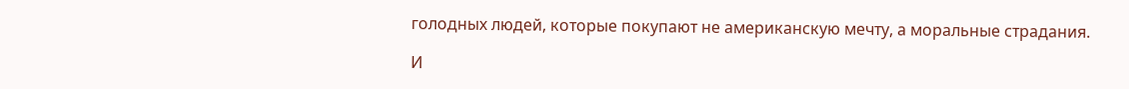голодных людей, которые покупают не американскую мечту, а моральные страдания.

И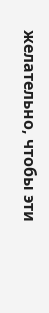желательно, чтобы эти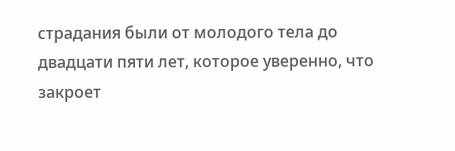страдания были от молодого тела до двадцати пяти лет, которое уверенно, что закроет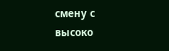смену с высоко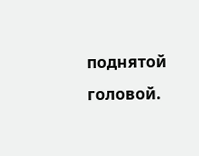поднятой головой.